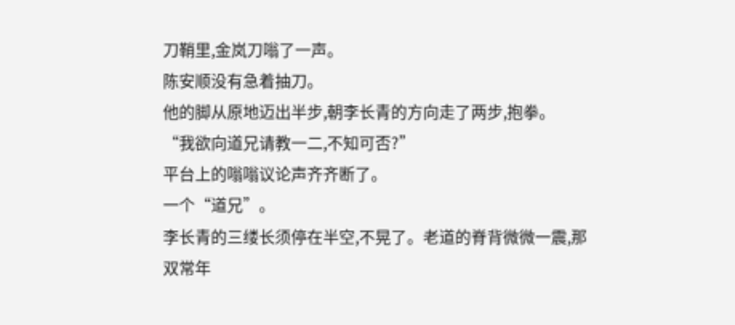刀鞘里,金岚刀嗡了一声。
陈安顺没有急着抽刀。
他的脚从原地迈出半步,朝李长青的方向走了两步,抱拳。
“我欲向道兄请教一二,不知可否?”
平台上的嗡嗡议论声齐齐断了。
一个“道兄”。
李长青的三缕长须停在半空,不晃了。老道的脊背微微一震,那双常年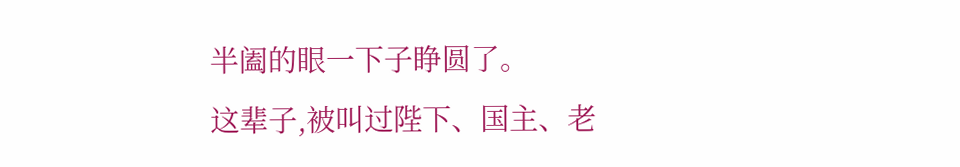半阖的眼一下子睁圆了。
这辈子,被叫过陛下、国主、老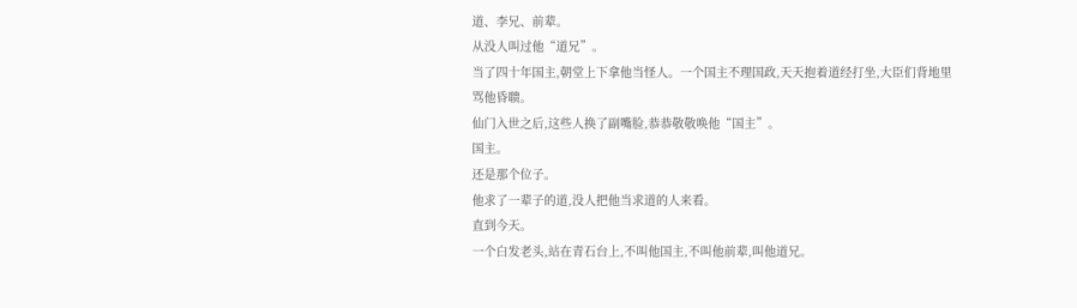道、李兄、前辈。
从没人叫过他“道兄”。
当了四十年国主,朝堂上下拿他当怪人。一个国主不理国政,天天抱着道经打坐,大臣们背地里骂他昏聩。
仙门入世之后,这些人换了副嘴脸,恭恭敬敬唤他“国主”。
国主。
还是那个位子。
他求了一辈子的道,没人把他当求道的人来看。
直到今天。
一个白发老头,站在青石台上,不叫他国主,不叫他前辈,叫他道兄。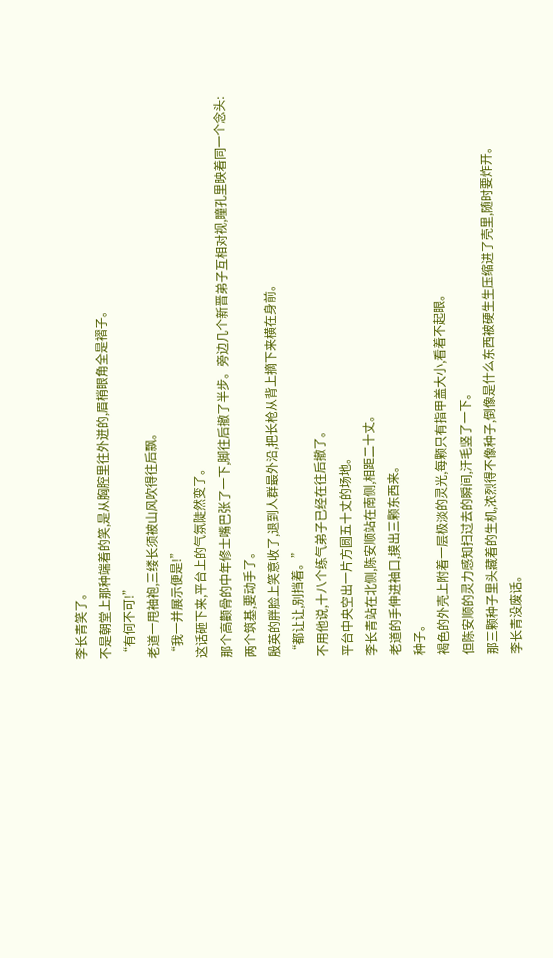李长青笑了。
不是朝堂上那种端着的笑,是从胸腔里往外迸的,眉梢眼角全是褶子。
“有何不可!”
老道一甩袖袍,三缕长须被山风吹得往后飘。
“我一并展示便是!”
这话砸下来,平台上的气氛陡然变了。
那个高颧骨的中年修士嘴巴张了一下,脚往后撤了半步。旁边几个新晋弟子互相对视,瞳孔里映着同一个念头:
两个筑基,要动手了。
殷英的胖脸上笑意收了,退到人群最外沿,把长枪从背上摘下来横在身前。
“都让让,别挡着。”
不用他说,十八个练气弟子已经在往后撤了。
平台中央空出一片方圆五十丈的场地。
李长青站在北侧,陈安顺站在南侧,相距二十丈。
老道的手伸进袖口,摸出三颗东西来。
种子。
褐色的外壳上附着一层极淡的灵光,每颗只有指甲盖大小,看着不起眼。
但陈安顺的灵力感知扫过去的瞬间,汗毛竖了一下。
那三颗种子里头藏着的生机,浓烈得不像种子,倒像是什么东西被硬生生压缩进了壳里,随时要炸开。
李长青没废话。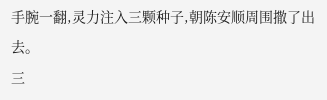手腕一翻,灵力注入三颗种子,朝陈安顺周围撒了出去。
三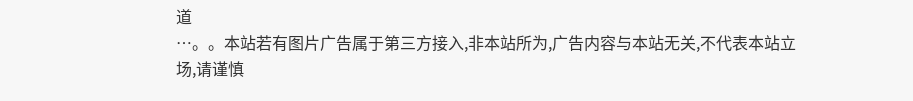道
…。。本站若有图片广告属于第三方接入,非本站所为,广告内容与本站无关,不代表本站立场,请谨慎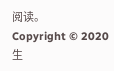阅读。
Copyright © 2020 生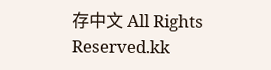存中文 All Rights Reserved.kk